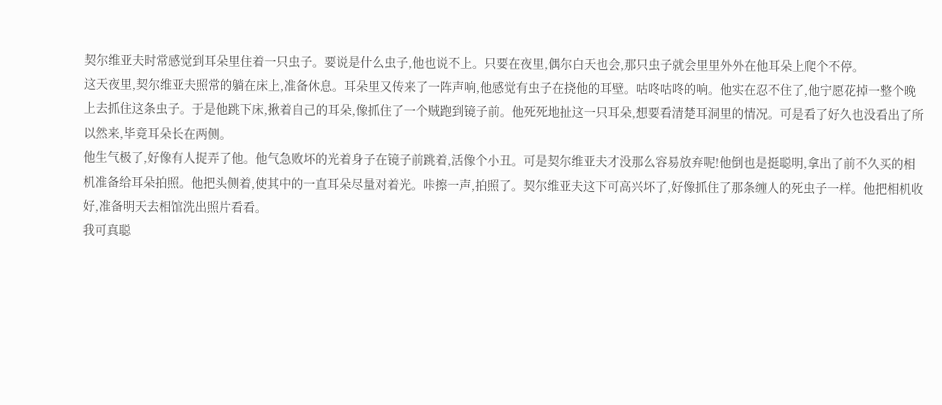契尔维亚夫时常感觉到耳朵里住着一只虫子。要说是什么虫子,他也说不上。只要在夜里,偶尔白天也会,那只虫子就会里里外外在他耳朵上爬个不停。
这天夜里,契尔维亚夫照常的躺在床上,准备休息。耳朵里又传来了一阵声响,他感觉有虫子在挠他的耳壁。咕咚咕咚的响。他实在忍不住了,他宁愿花掉一整个晚上去抓住这条虫子。于是他跳下床,揪着自己的耳朵,像抓住了一个贼跑到镜子前。他死死地扯这一只耳朵,想要看清楚耳洞里的情况。可是看了好久也没看出了所以然来,毕竟耳朵长在两侧。
他生气极了,好像有人捉弄了他。他气急败坏的光着身子在镜子前跳着,活像个小丑。可是契尔维亚夫才没那么容易放弃呢!他倒也是挺聪明,拿出了前不久买的相机准备给耳朵拍照。他把头侧着,使其中的一直耳朵尽量对着光。咔擦一声,拍照了。契尔维亚夫这下可高兴坏了,好像抓住了那条缠人的死虫子一样。他把相机收好,准备明天去相馆洗出照片看看。
我可真聪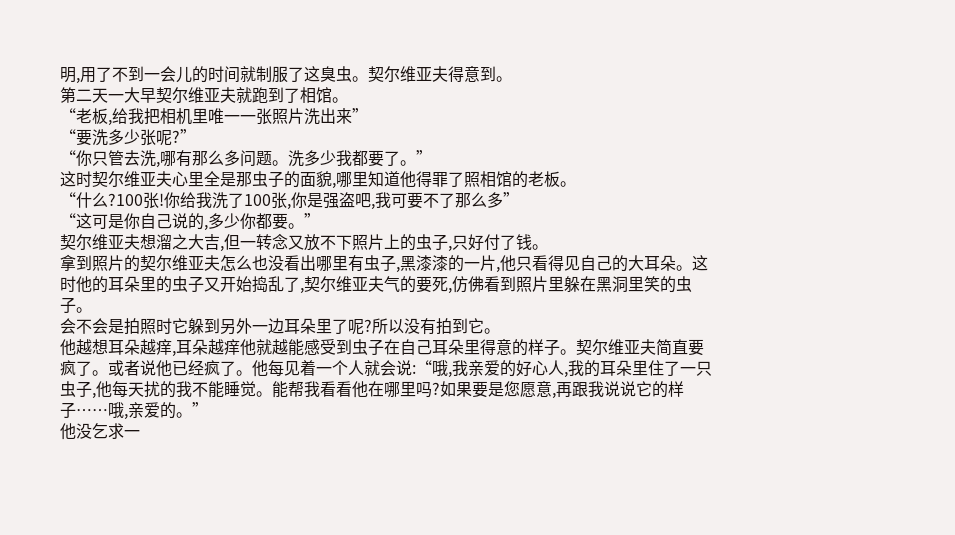明,用了不到一会儿的时间就制服了这臭虫。契尔维亚夫得意到。
第二天一大早契尔维亚夫就跑到了相馆。
“老板,给我把相机里唯一一张照片洗出来”
“要洗多少张呢?”
“你只管去洗,哪有那么多问题。洗多少我都要了。”
这时契尔维亚夫心里全是那虫子的面貌,哪里知道他得罪了照相馆的老板。
“什么?100张!你给我洗了100张,你是强盗吧,我可要不了那么多”
“这可是你自己说的,多少你都要。”
契尔维亚夫想溜之大吉,但一转念又放不下照片上的虫子,只好付了钱。
拿到照片的契尔维亚夫怎么也没看出哪里有虫子,黑漆漆的一片,他只看得见自己的大耳朵。这时他的耳朵里的虫子又开始捣乱了,契尔维亚夫气的要死,仿佛看到照片里躲在黑洞里笑的虫子。
会不会是拍照时它躲到另外一边耳朵里了呢?所以没有拍到它。
他越想耳朵越痒,耳朵越痒他就越能感受到虫子在自己耳朵里得意的样子。契尔维亚夫简直要疯了。或者说他已经疯了。他每见着一个人就会说:“哦,我亲爱的好心人,我的耳朵里住了一只虫子,他每天扰的我不能睡觉。能帮我看看他在哪里吗?如果要是您愿意,再跟我说说它的样子……哦,亲爱的。”
他没乞求一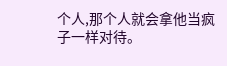个人,那个人就会拿他当疯子一样对待。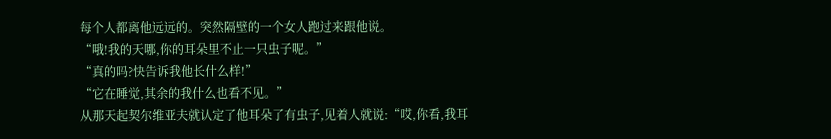每个人都离他远远的。突然隔壁的一个女人跑过来跟他说。
“哦!我的天哪,你的耳朵里不止一只虫子呢。”
“真的吗?快告诉我他长什么样!”
“它在睡觉,其余的我什么也看不见。”
从那天起契尔维亚夫就认定了他耳朵了有虫子,见着人就说:“哎,你看,我耳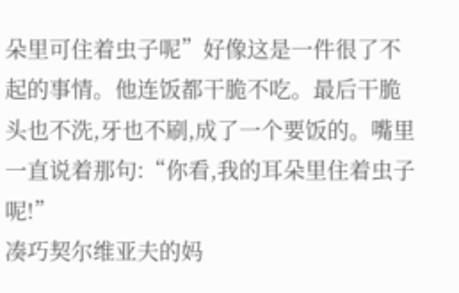朵里可住着虫子呢”好像这是一件很了不起的事情。他连饭都干脆不吃。最后干脆头也不洗,牙也不刷,成了一个要饭的。嘴里一直说着那句:“你看,我的耳朵里住着虫子呢!”
凑巧契尔维亚夫的妈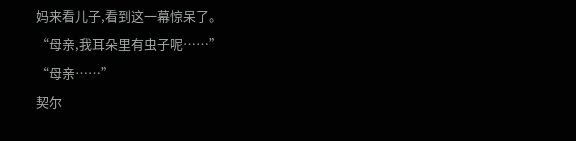妈来看儿子,看到这一幕惊呆了。
“母亲,我耳朵里有虫子呢……”
“母亲……”
契尔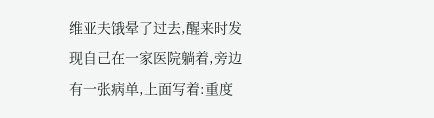维亚夫饿晕了过去,醒来时发现自己在一家医院躺着,旁边有一张病单,上面写着:重度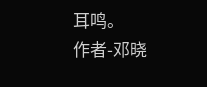耳鸣。
作者-邓晓